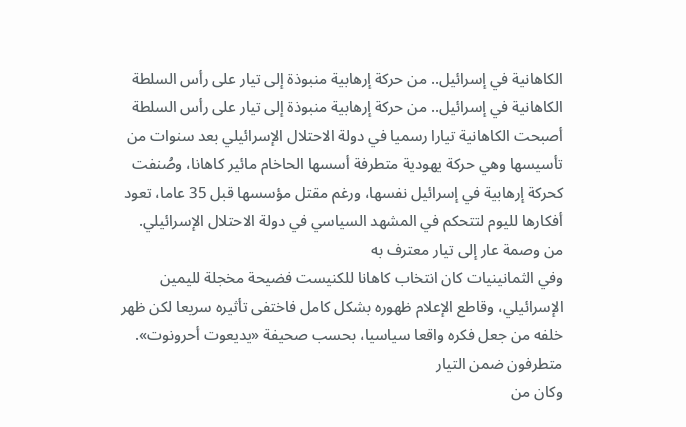الكاهانية في إسرائيل.. من حركة إرهابية منبوذة إلى تيار على رأس السلطة
الكاهانية في إسرائيل.. من حركة إرهابية منبوذة إلى تيار على رأس السلطة
أصبحت الكاهانية تيارا رسميا في دولة الاحتلال الإسرائيلي بعد سنوات من تأسيسها وهي حركة يهودية متطرفة أسسها الحاخام مائير كاهانا، وصُنفت كحركة إرهابية في إسرائيل نفسها، ورغم مقتل مؤسسها قبل 35 عاما، تعود أفكارها لليوم لتتحكم في المشهد السياسي في دولة الاحتلال الإسرائيلي.
من وصمة عار إلى تيار معترف به
وفي الثمانينيات كان انتخاب كاهانا للكنيست فضيحة مخجلة لليمين الإسرائيلي، وقاطع الإعلام ظهوره بشكل كامل فاختفى تأثيره سريعا لكن ظهر خلفه من جعل فكره واقعا سياسيا، بحسب صحيفة «يديعوت أحرونوت».
متطرفون ضمن التيار
وكان من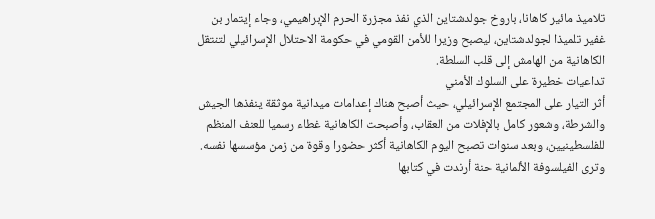تلاميذ مائير كاهانا، باروخ جولدشتاين الذي نفذ مجزرة الحرم الإبراهيمي، وجاء إيتمار بن غفير تلميذا لجولدشتاين، ليصبح وزيرا للأمن القومي في حكومة الاحتلال الإسرائيلي لتنتقل الكاهانية من الهامش إلى قلب السلطة.
تداعيات خطيرة على السلوك الأمني
أثر التيار على المجتمع الإسرائيلي، حيث أصبح هناك إعدامات ميدانية موثقة ينفذها الجيش والشرطة، وشعور كامل بالإفلات من العقاب، وأصبحت الكاهانية غطاء رسميا للعنف المنظم للفلسطينيين، وبعد سنوات تصبح اليوم الكاهانية أكثر حضورا وقوة من زمن مؤسسها نفسه.
وترى الفيلسوفة الألمانية حنة أرندت في كتابها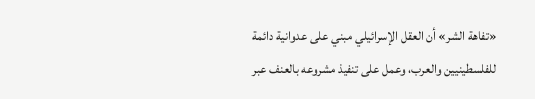«تفاهة الشر» أن العقل الإسرائيلي مبني على عدوانية دائمة للفلسطينيين والعرب، وعمل على تنفيذ مشروعه بالعنف عبر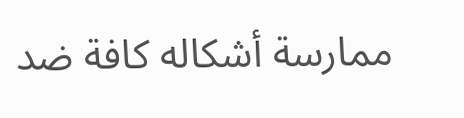ممارسة أشكاله كافة ضد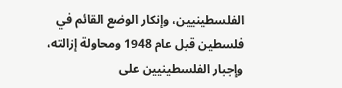الفلسطينيين، وإنكار الوضع القائم في فلسطين قبل عام 1948 ومحاولة إزالته، وإجبار الفلسطينيين على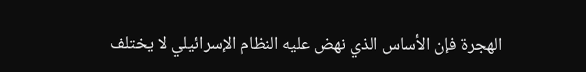الهجرة فإن الأساس الذي نهض عليه النظام الإسرائيلي لا يختلف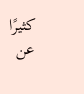كثيرًا عن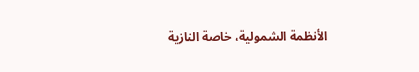الأنظمة الشمولية، خاصة النازية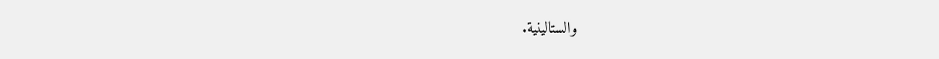والستالينية.